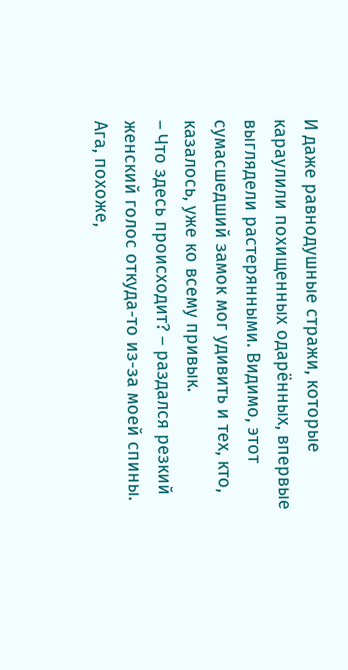И даже равнодушные стражи, которые караулили похищенных одарённых, впервые выглядели растерянными. Видимо, этот сумасшедший замок мог удивить и тех, кто, казалось, уже ко всему привык.
– Что здесь происходит? – раздался резкий женский голос откуда-то из-за моей спины. Ага, похоже,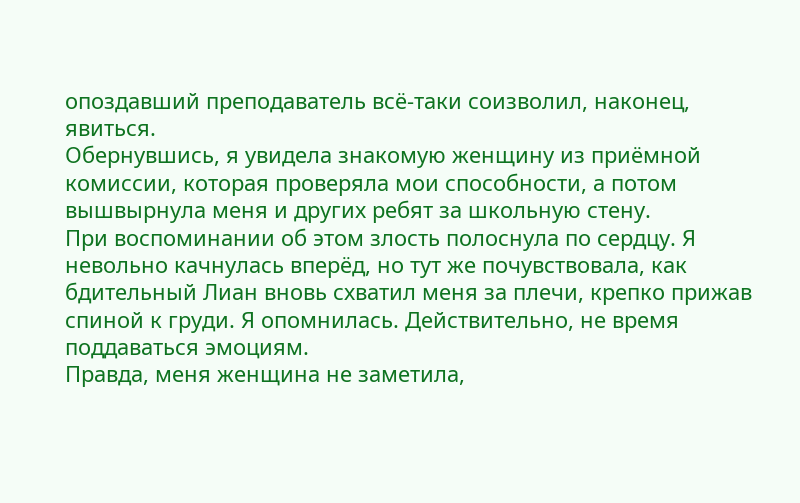опоздавший преподаватель всё-таки соизволил, наконец, явиться.
Обернувшись, я увидела знакомую женщину из приёмной комиссии, которая проверяла мои способности, а потом вышвырнула меня и других ребят за школьную стену.
При воспоминании об этом злость полоснула по сердцу. Я невольно качнулась вперёд, но тут же почувствовала, как бдительный Лиан вновь схватил меня за плечи, крепко прижав спиной к груди. Я опомнилась. Действительно, не время поддаваться эмоциям.
Правда, меня женщина не заметила,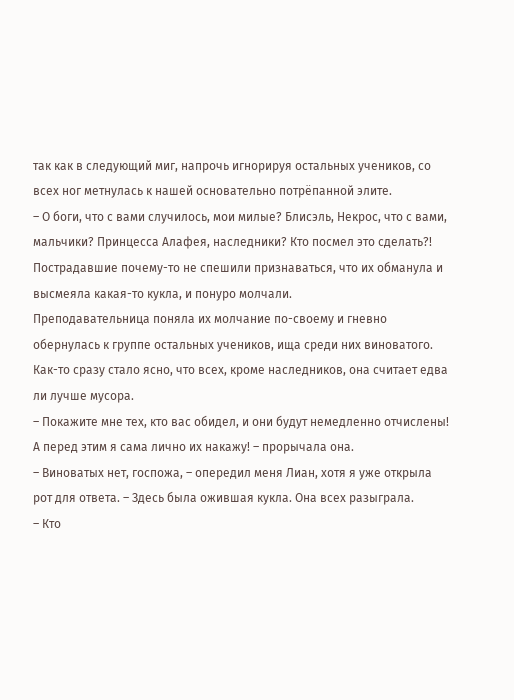так как в следующий миг, напрочь игнорируя остальных учеников, со всех ног метнулась к нашей основательно потрёпанной элите.
– О боги, что с вами случилось, мои милые? Блисэль, Некрос, что с вами, мальчики? Принцесса Алафея, наследники? Кто посмел это сделать?!
Пострадавшие почему-то не спешили признаваться, что их обманула и высмеяла какая-то кукла, и понуро молчали.
Преподавательница поняла их молчание по-своему и гневно обернулась к группе остальных учеников, ища среди них виноватого. Как-то сразу стало ясно, что всех, кроме наследников, она считает едва ли лучше мусора.
– Покажите мне тех, кто вас обидел, и они будут немедленно отчислены! А перед этим я сама лично их накажу! – прорычала она.
– Виноватых нет, госпожа, – опередил меня Лиан, хотя я уже открыла рот для ответа. – Здесь была ожившая кукла. Она всех разыграла.
– Кто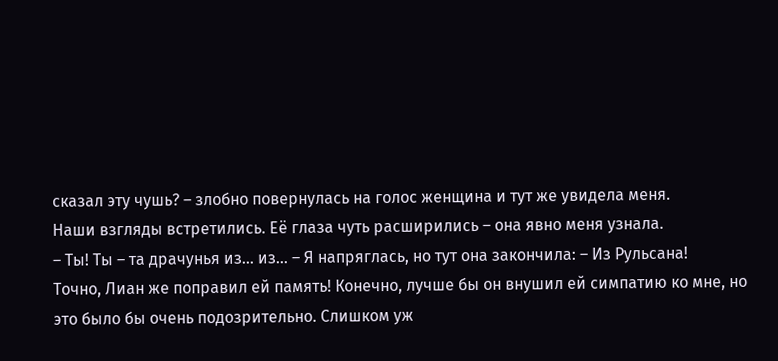сказал эту чушь? – злобно повернулась на голос женщина и тут же увидела меня.
Наши взгляды встретились. Её глаза чуть расширились – она явно меня узнала.
– Ты! Ты – та драчунья из… из… – Я напряглась, но тут она закончила: – Из Рульсана!
Точно, Лиан же поправил ей память! Конечно, лучше бы он внушил ей симпатию ко мне, но это было бы очень подозрительно. Слишком уж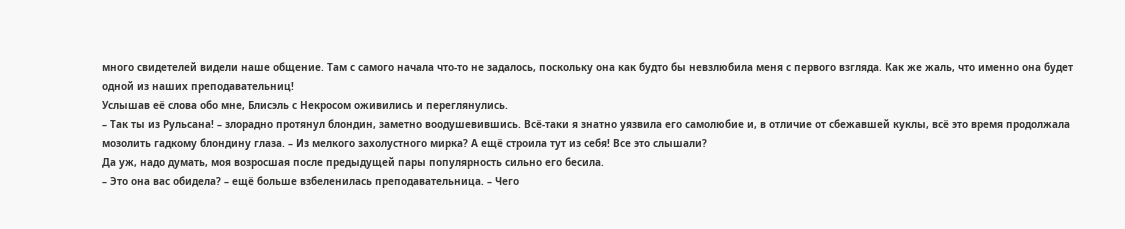много свидетелей видели наше общение. Там с самого начала что-то не задалось, поскольку она как будто бы невзлюбила меня с первого взгляда. Как же жаль, что именно она будет одной из наших преподавательниц!
Услышав её слова обо мне, Блисэль с Некросом оживились и переглянулись.
– Так ты из Рульсана! – злорадно протянул блондин, заметно воодушевившись. Всё-таки я знатно уязвила его самолюбие и, в отличие от сбежавшей куклы, всё это время продолжала мозолить гадкому блондину глаза. – Из мелкого захолустного мирка? А ещё строила тут из себя! Все это слышали?
Да уж, надо думать, моя возросшая после предыдущей пары популярность сильно его бесила.
– Это она вас обидела? – ещё больше взбеленилась преподавательница. – Чего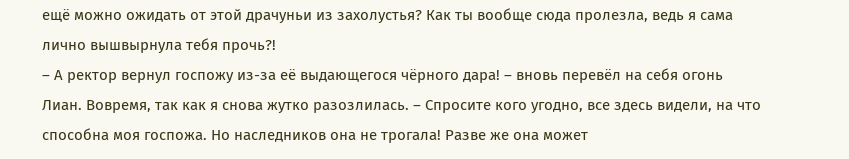ещё можно ожидать от этой драчуньи из захолустья? Как ты вообще сюда пролезла, ведь я сама лично вышвырнула тебя прочь?!
– А ректор вернул госпожу из-за её выдающегося чёрного дара! – вновь перевёл на себя огонь Лиан. Вовремя, так как я снова жутко разозлилась. – Спросите кого угодно, все здесь видели, на что способна моя госпожа. Но наследников она не трогала! Разве же она может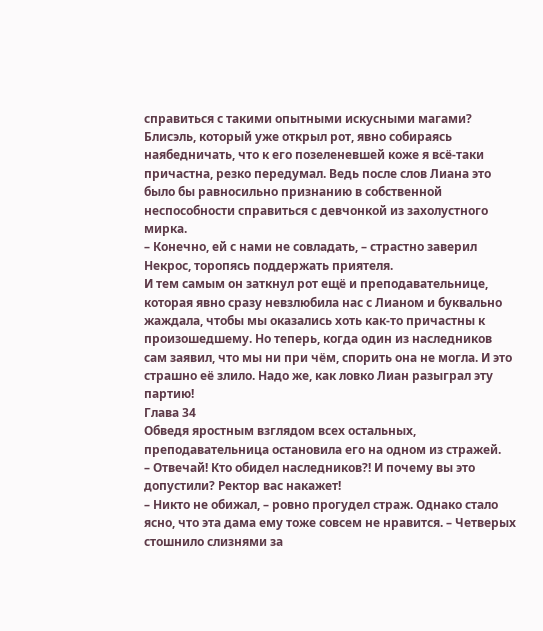справиться с такими опытными искусными магами?
Блисэль, который уже открыл рот, явно собираясь наябедничать, что к его позеленевшей коже я всё-таки причастна, резко передумал. Ведь после слов Лиана это было бы равносильно признанию в собственной неспособности справиться с девчонкой из захолустного мирка.
– Конечно, ей с нами не совладать, – страстно заверил Некрос, торопясь поддержать приятеля.
И тем самым он заткнул рот ещё и преподавательнице, которая явно сразу невзлюбила нас с Лианом и буквально жаждала, чтобы мы оказались хоть как-то причастны к произошедшему. Но теперь, когда один из наследников сам заявил, что мы ни при чём, спорить она не могла. И это страшно её злило. Надо же, как ловко Лиан разыграл эту партию!
Глава 34
Обведя яростным взглядом всех остальных, преподавательница остановила его на одном из стражей.
– Отвечай! Кто обидел наследников?! И почему вы это допустили? Ректор вас накажет!
– Никто не обижал, – ровно прогудел страж. Однако стало ясно, что эта дама ему тоже совсем не нравится. – Четверых стошнило слизнями за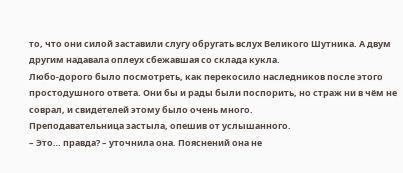то, что они силой заставили слугу обругать вслух Великого Шутника. А двум другим надавала оплеух сбежавшая со склада кукла.
Любо-дорого было посмотреть, как перекосило наследников после этого простодушного ответа. Они бы и рады были поспорить, но страж ни в чём не соврал, и свидетелей этому было очень много.
Преподавательница застыла, опешив от услышанного.
– Это… правда? – уточнила она. Пояснений она не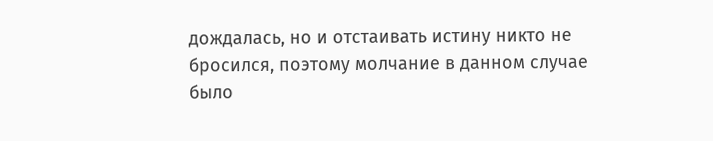дождалась, но и отстаивать истину никто не бросился, поэтому молчание в данном случае было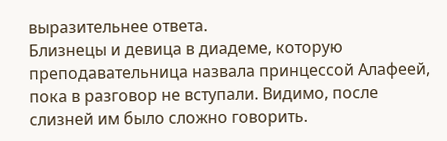выразительнее ответа.
Близнецы и девица в диадеме, которую преподавательница назвала принцессой Алафеей, пока в разговор не вступали. Видимо, после слизней им было сложно говорить.